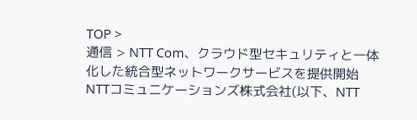TOP >
通信 > NTT Com、クラウド型セキュリティと一体化した統合型ネットワークサービスを提供開始
NTTコミュニケーションズ株式会社(以下、NTT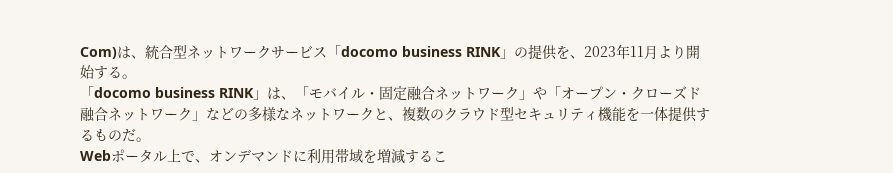Com)は、統合型ネットワークサービス「docomo business RINK」の提供を、2023年11月より開始する。
「docomo business RINK」は、「モバイル・固定融合ネットワーク」や「オープン・クローズド融合ネットワーク」などの多様なネットワークと、複数のクラウド型セキュリティ機能を一体提供するものだ。
Webポータル上で、オンデマンドに利用帯域を増減するこ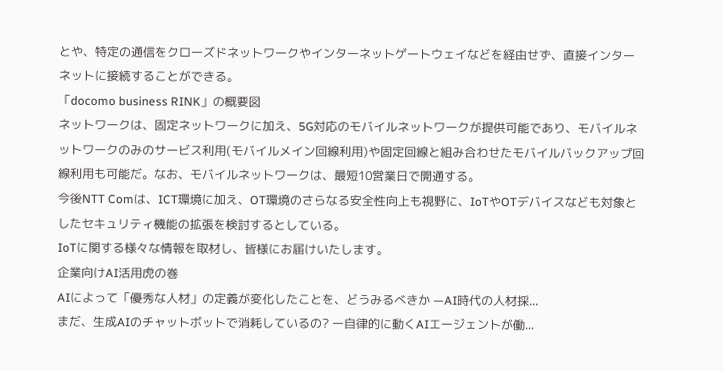とや、特定の通信をクローズドネットワークやインターネットゲートウェイなどを経由せず、直接インターネットに接続することができる。
「docomo business RINK」の概要図
ネットワークは、固定ネットワークに加え、5G対応のモバイルネットワークが提供可能であり、モバイルネットワークのみのサービス利用(モバイルメイン回線利用)や固定回線と組み合わせたモバイルバックアップ回線利用も可能だ。なお、モバイルネットワークは、最短10営業日で開通する。
今後NTT Comは、ICT環境に加え、OT環境のさらなる安全性向上も視野に、IoTやOTデバイスなども対象としたセキュリティ機能の拡張を検討するとしている。
IoTに関する様々な情報を取材し、皆様にお届けいたします。
企業向けAI活用虎の巻
AIによって「優秀な人材」の定義が変化したことを、どうみるべきか —AI時代の人材採...
まだ、生成AIのチャットボットで消耗しているの? ー自律的に動くAIエージェントが働...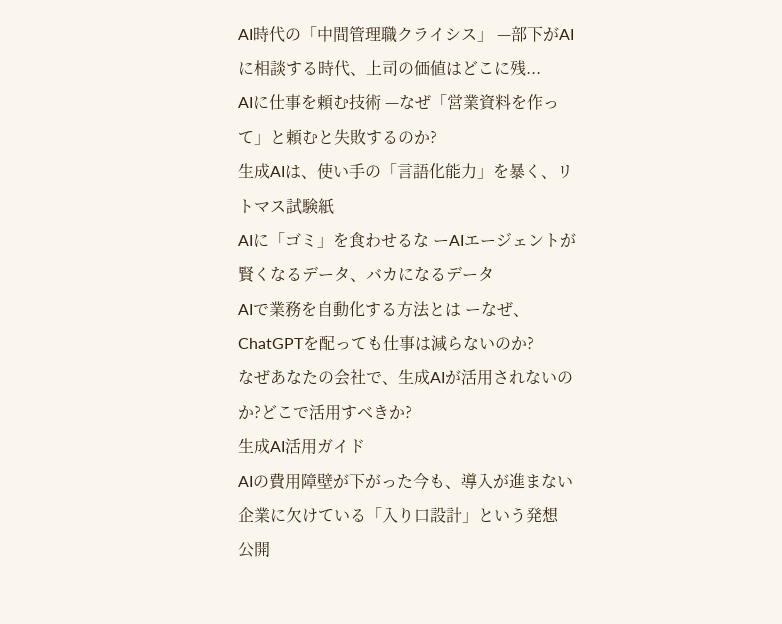AI時代の「中間管理職クライシス」 —部下がAIに相談する時代、上司の価値はどこに残...
AIに仕事を頼む技術 —なぜ「営業資料を作って」と頼むと失敗するのか?
生成AIは、使い手の「言語化能力」を暴く、リトマス試験紙
AIに「ゴミ」を食わせるな ーAIエージェントが賢くなるデータ、バカになるデータ
AIで業務を自動化する方法とは ーなぜ、ChatGPTを配っても仕事は減らないのか?
なぜあなたの会社で、生成AIが活用されないのか?どこで活用すべきか?
生成AI活用ガイド
AIの費用障壁が下がった今も、導入が進まない企業に欠けている「入り口設計」という発想
公開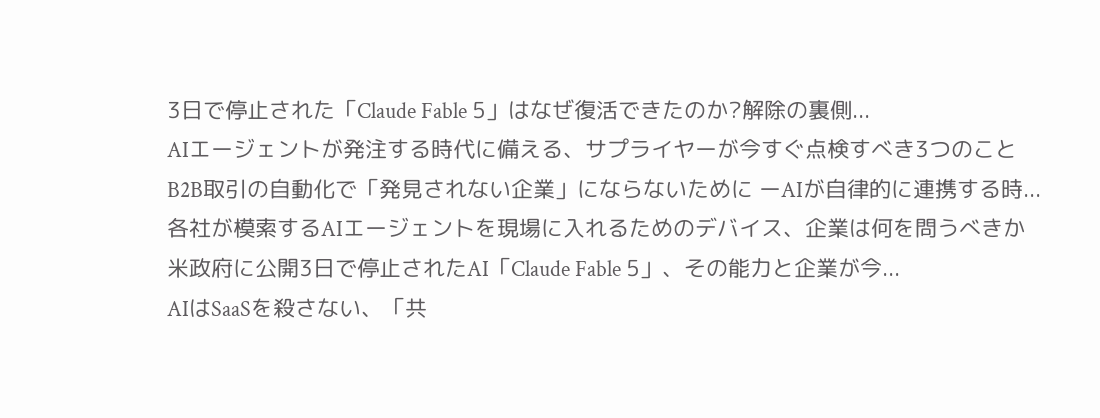3日で停止された「Claude Fable 5」はなぜ復活できたのか?解除の裏側...
AIエージェントが発注する時代に備える、サプライヤーが今すぐ点検すべき3つのこと
B2B取引の自動化で「発見されない企業」にならないために ーAIが自律的に連携する時...
各社が模索するAIエージェントを現場に入れるためのデバイス、企業は何を問うべきか
米政府に公開3日で停止されたAI「Claude Fable 5」、その能力と企業が今...
AIはSaaSを殺さない、「共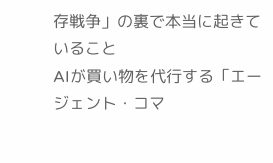存戦争」の裏で本当に起きていること
AIが買い物を代行する「エージェント・コマ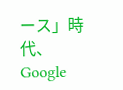ース」時代、Google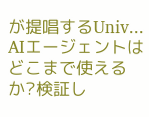が提唱するUniv...
AIエージェントはどこまで使えるか?検証し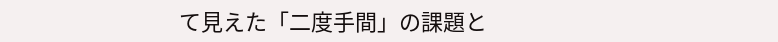て見えた「二度手間」の課題と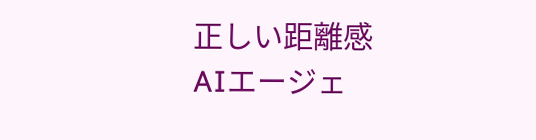正しい距離感
AIエージェ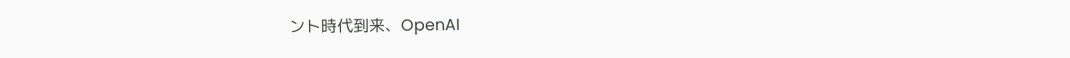ント時代到来、OpenAI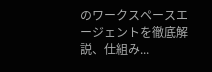のワークスペースエージェントを徹底解説、仕組み...